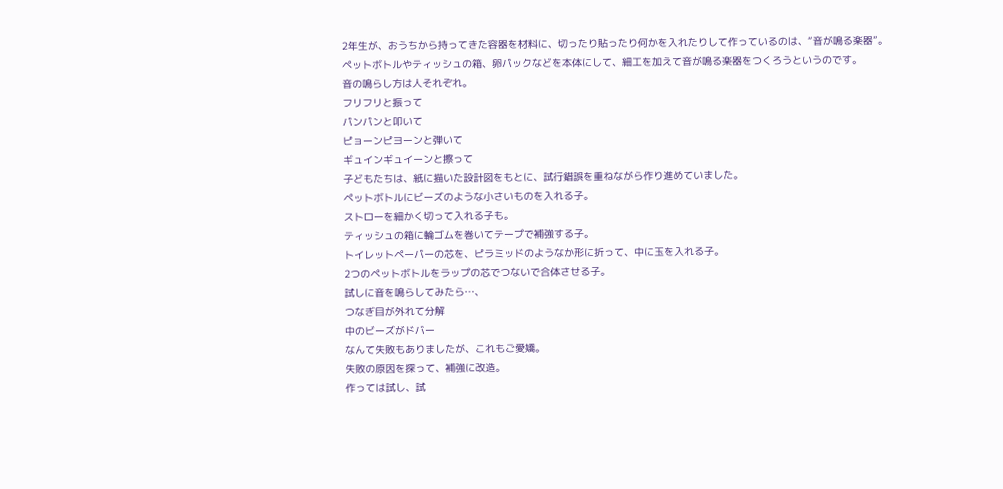2年生が、おうちから持ってきた容器を材料に、切ったり貼ったり何かを入れたりして作っているのは、“音が鳴る楽器”。
ペットボトルやティッシュの箱、卵パックなどを本体にして、細工を加えて音が鳴る楽器をつくろうというのです。
音の鳴らし方は人それぞれ。
フリフリと振って
パンパンと叩いて
ピョーンピヨーンと弾いて
ギュインギュイーンと擦って
子どもたちは、紙に描いた設計図をもとに、試行錯誤を重ねながら作り進めていました。
ペットボトルにビーズのような小さいものを入れる子。
ストローを細かく切って入れる子も。
ティッシュの箱に輪ゴムを巻いてテープで補強する子。
トイレットペーパーの芯を、ピラミッドのようなか形に折って、中に玉を入れる子。
2つのペットボトルをラップの芯でつないで合体させる子。
試しに音を鳴らしてみたら…、
つなぎ目が外れて分解
中のビーズがドバー
なんて失敗もありましたが、これもご愛嬌。
失敗の原因を探って、補強に改造。
作っては試し、試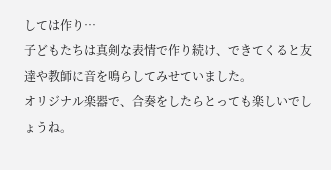しては作り…
子どもたちは真剣な表情で作り続け、できてくると友達や教師に音を鳴らしてみせていました。
オリジナル楽器で、合奏をしたらとっても楽しいでしょうね。